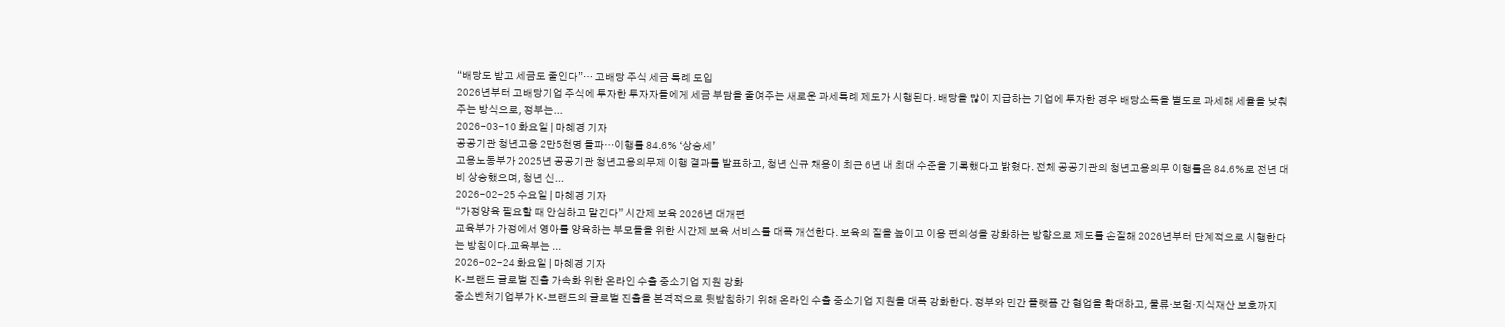“배당도 받고 세금도 줄인다”… 고배당 주식 세금 특례 도입
2026년부터 고배당기업 주식에 투자한 투자자들에게 세금 부담을 줄여주는 새로운 과세특례 제도가 시행된다. 배당을 많이 지급하는 기업에 투자한 경우 배당소득을 별도로 과세해 세율을 낮춰주는 방식으로, 정부는...
2026-03-10 화요일 | 마혜경 기자
공공기관 청년고용 2만5천명 돌파…이행률 84.6% ‘상승세’
고용노동부가 2025년 공공기관 청년고용의무제 이행 결과를 발표하고, 청년 신규 채용이 최근 6년 내 최대 수준을 기록했다고 밝혔다. 전체 공공기관의 청년고용의무 이행률은 84.6%로 전년 대비 상승했으며, 청년 신...
2026-02-25 수요일 | 마혜경 기자
“가정양육 필요할 때 안심하고 맡긴다” 시간제 보육 2026년 대개편
교육부가 가정에서 영아를 양육하는 부모들을 위한 시간제 보육 서비스를 대폭 개선한다. 보육의 질을 높이고 이용 편의성을 강화하는 방향으로 제도를 손질해 2026년부터 단계적으로 시행한다는 방침이다.교육부는 ...
2026-02-24 화요일 | 마혜경 기자
K-브랜드 글로벌 진출 가속화 위한 온라인 수출 중소기업 지원 강화
중소벤처기업부가 K-브랜드의 글로벌 진출을 본격적으로 뒷받침하기 위해 온라인 수출 중소기업 지원을 대폭 강화한다. 정부와 민간 플랫폼 간 협업을 확대하고, 물류·보험·지식재산 보호까지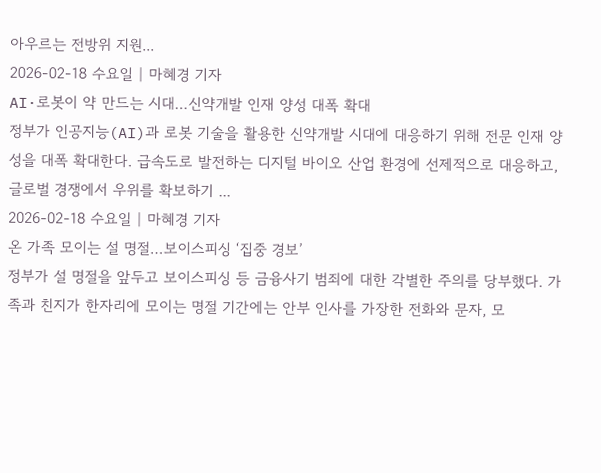아우르는 전방위 지원...
2026-02-18 수요일 | 마혜경 기자
AI·로봇이 약 만드는 시대…신약개발 인재 양성 대폭 확대
정부가 인공지능(AI)과 로봇 기술을 활용한 신약개발 시대에 대응하기 위해 전문 인재 양성을 대폭 확대한다. 급속도로 발전하는 디지털 바이오 산업 환경에 선제적으로 대응하고, 글로벌 경쟁에서 우위를 확보하기 ...
2026-02-18 수요일 | 마혜경 기자
온 가족 모이는 설 명절…보이스피싱 ‘집중 경보’
정부가 설 명절을 앞두고 보이스피싱 등 금융사기 범죄에 대한 각별한 주의를 당부했다. 가족과 친지가 한자리에 모이는 명절 기간에는 안부 인사를 가장한 전화와 문자, 모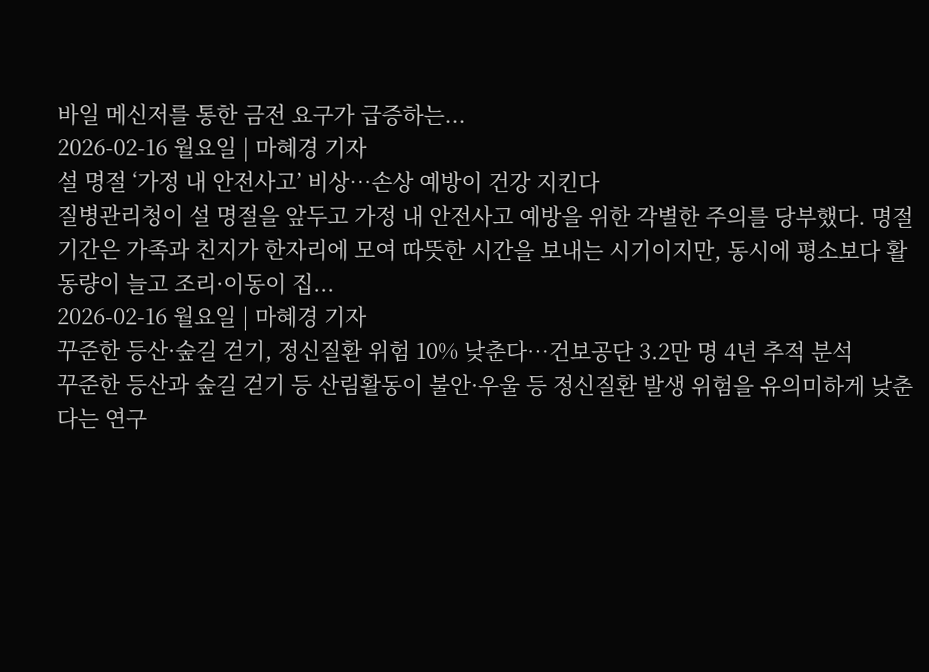바일 메신저를 통한 금전 요구가 급증하는...
2026-02-16 월요일 | 마혜경 기자
설 명절 ‘가정 내 안전사고’ 비상…손상 예방이 건강 지킨다
질병관리청이 설 명절을 앞두고 가정 내 안전사고 예방을 위한 각별한 주의를 당부했다. 명절 기간은 가족과 친지가 한자리에 모여 따뜻한 시간을 보내는 시기이지만, 동시에 평소보다 활동량이 늘고 조리·이동이 집...
2026-02-16 월요일 | 마혜경 기자
꾸준한 등산·숲길 걷기, 정신질환 위험 10% 낮춘다…건보공단 3.2만 명 4년 추적 분석
꾸준한 등산과 숲길 걷기 등 산림활동이 불안·우울 등 정신질환 발생 위험을 유의미하게 낮춘다는 연구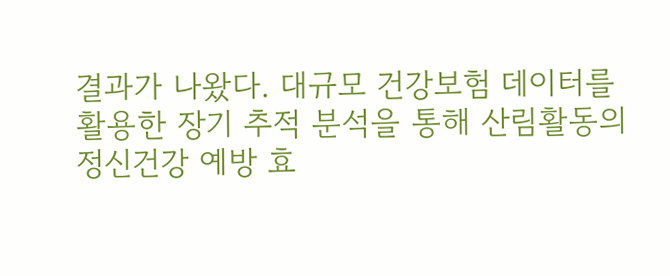결과가 나왔다. 대규모 건강보험 데이터를 활용한 장기 추적 분석을 통해 산림활동의 정신건강 예방 효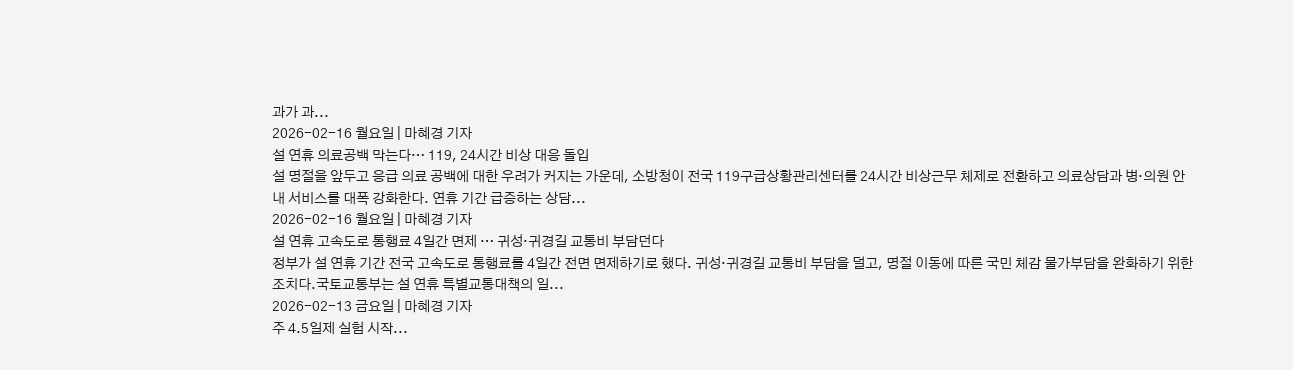과가 과...
2026-02-16 월요일 | 마혜경 기자
설 연휴 의료공백 막는다… 119, 24시간 비상 대응 돌입
설 명절을 앞두고 응급 의료 공백에 대한 우려가 커지는 가운데, 소방청이 전국 119구급상황관리센터를 24시간 비상근무 체제로 전환하고 의료상담과 병·의원 안내 서비스를 대폭 강화한다. 연휴 기간 급증하는 상담...
2026-02-16 월요일 | 마혜경 기자
설 연휴 고속도로 통행료 4일간 면제 … 귀성·귀경길 교통비 부담던다
정부가 설 연휴 기간 전국 고속도로 통행료를 4일간 전면 면제하기로 했다. 귀성·귀경길 교통비 부담을 덜고, 명절 이동에 따른 국민 체감 물가부담을 완화하기 위한 조치다.국토교통부는 설 연휴 특별교통대책의 일...
2026-02-13 금요일 | 마혜경 기자
주 4.5일제 실험 시작...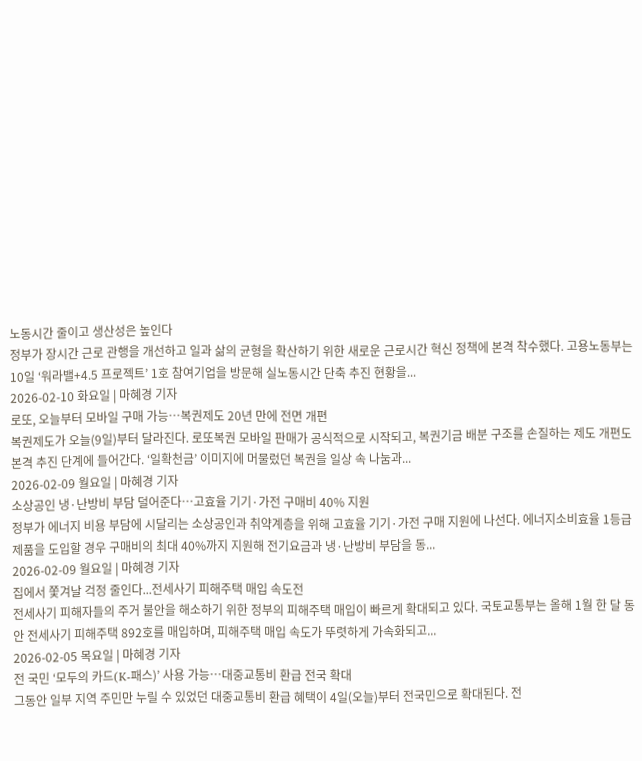노동시간 줄이고 생산성은 높인다
정부가 장시간 근로 관행을 개선하고 일과 삶의 균형을 확산하기 위한 새로운 근로시간 혁신 정책에 본격 착수했다. 고용노동부는 10일 ‘워라밸+4.5 프로젝트’ 1호 참여기업을 방문해 실노동시간 단축 추진 현황을...
2026-02-10 화요일 | 마혜경 기자
로또, 오늘부터 모바일 구매 가능…복권제도 20년 만에 전면 개편
복권제도가 오늘(9일)부터 달라진다. 로또복권 모바일 판매가 공식적으로 시작되고, 복권기금 배분 구조를 손질하는 제도 개편도 본격 추진 단계에 들어간다. ‘일확천금’ 이미지에 머물렀던 복권을 일상 속 나눔과...
2026-02-09 월요일 | 마혜경 기자
소상공인 냉·난방비 부담 덜어준다…고효율 기기·가전 구매비 40% 지원
정부가 에너지 비용 부담에 시달리는 소상공인과 취약계층을 위해 고효율 기기·가전 구매 지원에 나선다. 에너지소비효율 1등급 제품을 도입할 경우 구매비의 최대 40%까지 지원해 전기요금과 냉·난방비 부담을 동...
2026-02-09 월요일 | 마혜경 기자
집에서 쫓겨날 걱정 줄인다...전세사기 피해주택 매입 속도전
전세사기 피해자들의 주거 불안을 해소하기 위한 정부의 피해주택 매입이 빠르게 확대되고 있다. 국토교통부는 올해 1월 한 달 동안 전세사기 피해주택 892호를 매입하며, 피해주택 매입 속도가 뚜렷하게 가속화되고...
2026-02-05 목요일 | 마혜경 기자
전 국민 ‘모두의 카드(K-패스)’ 사용 가능…대중교통비 환급 전국 확대
그동안 일부 지역 주민만 누릴 수 있었던 대중교통비 환급 혜택이 4일(오늘)부터 전국민으로 확대된다. 전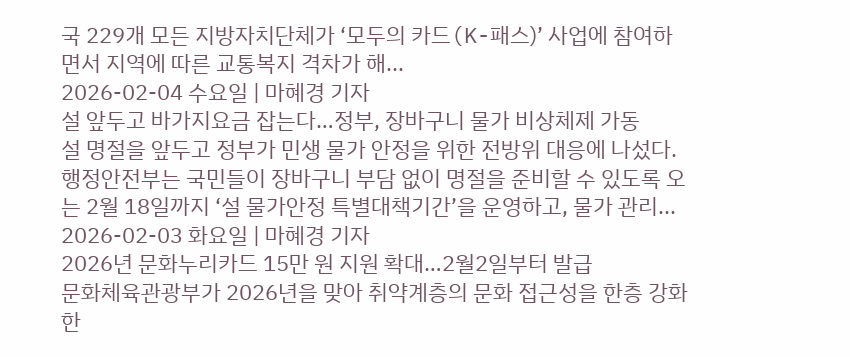국 229개 모든 지방자치단체가 ‘모두의 카드(K-패스)’ 사업에 참여하면서 지역에 따른 교통복지 격차가 해...
2026-02-04 수요일 | 마혜경 기자
설 앞두고 바가지요금 잡는다…정부, 장바구니 물가 비상체제 가동
설 명절을 앞두고 정부가 민생 물가 안정을 위한 전방위 대응에 나섰다. 행정안전부는 국민들이 장바구니 부담 없이 명절을 준비할 수 있도록 오는 2월 18일까지 ‘설 물가안정 특별대책기간’을 운영하고, 물가 관리...
2026-02-03 화요일 | 마혜경 기자
2026년 문화누리카드 15만 원 지원 확대…2월2일부터 발급
문화체육관광부가 2026년을 맞아 취약계층의 문화 접근성을 한층 강화한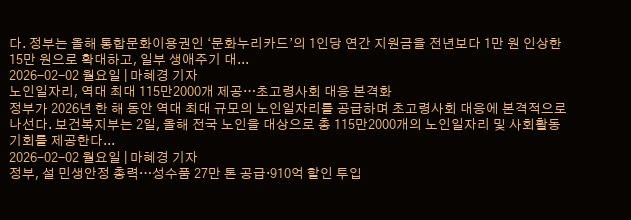다. 정부는 올해 통합문화이용권인 ‘문화누리카드’의 1인당 연간 지원금을 전년보다 1만 원 인상한 15만 원으로 확대하고, 일부 생애주기 대...
2026-02-02 월요일 | 마혜경 기자
노인일자리, 역대 최대 115만2000개 제공…초고령사회 대응 본격화
정부가 2026년 한 해 동안 역대 최대 규모의 노인일자리를 공급하며 초고령사회 대응에 본격적으로 나선다. 보건복지부는 2일, 올해 전국 노인을 대상으로 총 115만2000개의 노인일자리 및 사회활동 기회를 제공한다...
2026-02-02 월요일 | 마혜경 기자
정부, 설 민생안정 총력…성수품 27만 톤 공급·910억 할인 투입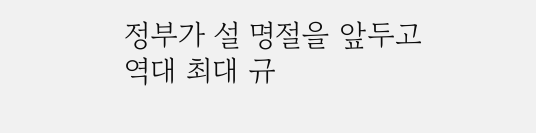정부가 설 명절을 앞두고 역대 최대 규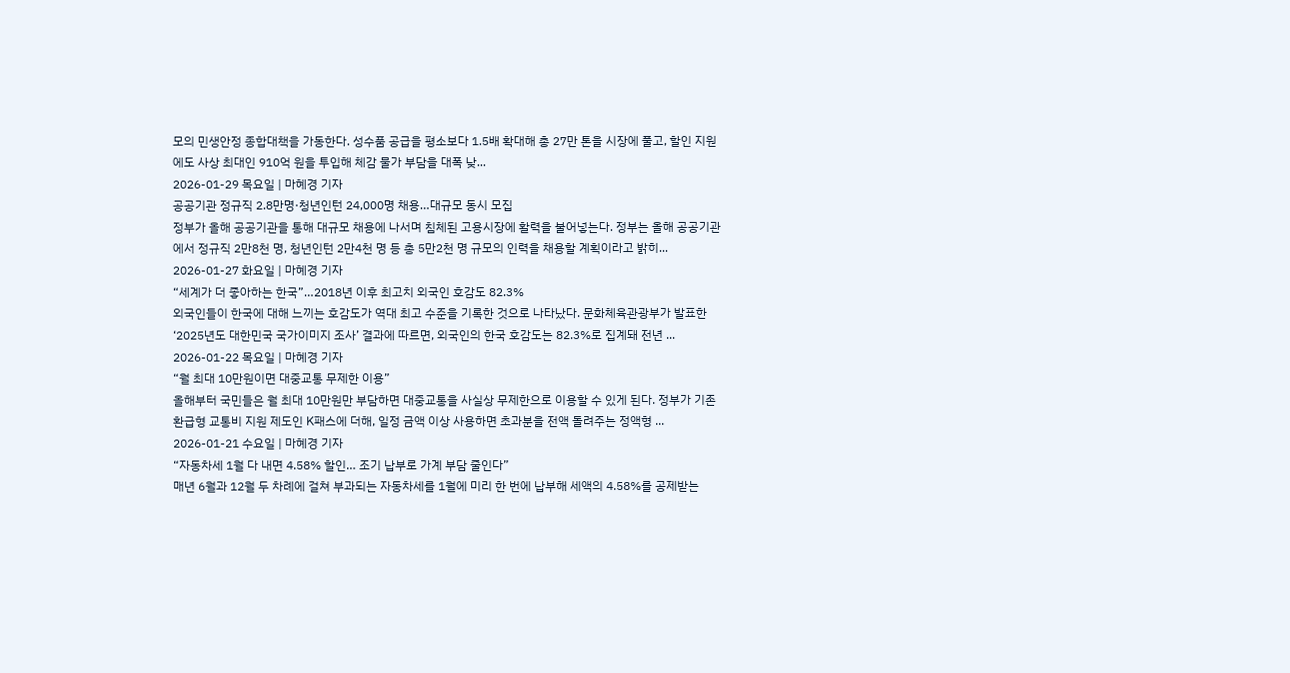모의 민생안정 종합대책을 가동한다. 성수품 공급을 평소보다 1.5배 확대해 총 27만 톤을 시장에 풀고, 할인 지원에도 사상 최대인 910억 원을 투입해 체감 물가 부담을 대폭 낮...
2026-01-29 목요일 | 마혜경 기자
공공기관 정규직 2.8만명·청년인턴 24,000명 채용…대규모 동시 모집
정부가 올해 공공기관을 통해 대규모 채용에 나서며 침체된 고용시장에 활력을 불어넣는다. 정부는 올해 공공기관에서 정규직 2만8천 명, 청년인턴 2만4천 명 등 총 5만2천 명 규모의 인력을 채용할 계획이라고 밝히...
2026-01-27 화요일 | 마혜경 기자
“세계가 더 좋아하는 한국”…2018년 이후 최고치 외국인 호감도 82.3%
외국인들이 한국에 대해 느끼는 호감도가 역대 최고 수준을 기록한 것으로 나타났다. 문화체육관광부가 발표한 ‘2025년도 대한민국 국가이미지 조사’ 결과에 따르면, 외국인의 한국 호감도는 82.3%로 집계돼 전년 ...
2026-01-22 목요일 | 마혜경 기자
“월 최대 10만원이면 대중교통 무제한 이용”
올해부터 국민들은 월 최대 10만원만 부담하면 대중교통을 사실상 무제한으로 이용할 수 있게 된다. 정부가 기존 환급형 교통비 지원 제도인 K패스에 더해, 일정 금액 이상 사용하면 초과분을 전액 돌려주는 정액형 ...
2026-01-21 수요일 | 마혜경 기자
“자동차세 1월 다 내면 4.58% 할인… 조기 납부로 가계 부담 줄인다”
매년 6월과 12월 두 차례에 걸쳐 부과되는 자동차세를 1월에 미리 한 번에 납부해 세액의 4.58%를 공제받는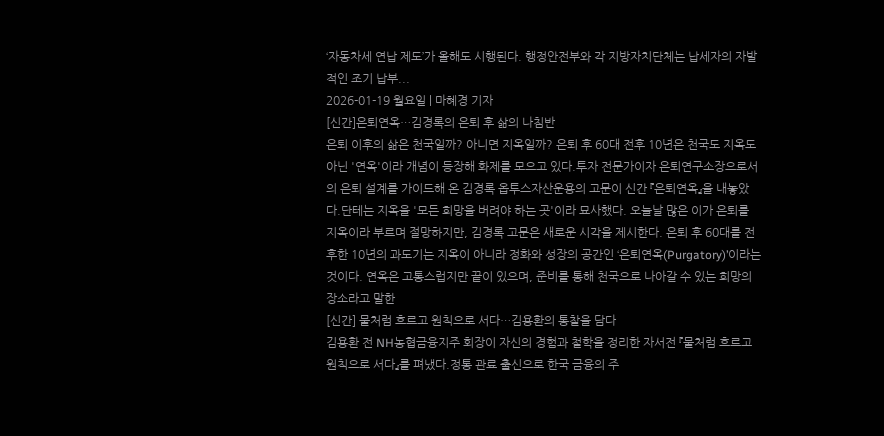‘자동차세 연납 제도’가 올해도 시행된다. 행정안전부와 각 지방자치단체는 납세자의 자발적인 조기 납부...
2026-01-19 월요일 | 마혜경 기자
[신간]은퇴연옥…김경록의 은퇴 후 삶의 나침반
은퇴 이후의 삶은 천국일까? 아니면 지옥일까? 은퇴 후 60대 전후 10년은 천국도 지옥도 아닌 '연옥'이라 개념이 등장해 화제를 모으고 있다.투자 전문가이자 은퇴연구소장으로서의 은퇴 설계를 가이드해 온 김경록 옵투스자산운용의 고문이 신간 『은퇴연옥』을 내놓았다.단테는 지옥을 '모든 희망을 버려야 하는 곳'이라 묘사했다. 오늘날 많은 이가 은퇴를 지옥이라 부르며 절망하지만, 김경록 고문은 새로운 시각을 제시한다. 은퇴 후 60대를 전후한 10년의 과도기는 지옥이 아니라 정화와 성장의 공간인 ‘은퇴연옥(Purgatory)’이라는 것이다. 연옥은 고통스럽지만 끝이 있으며, 준비를 통해 천국으로 나아갈 수 있는 희망의 장소라고 말한
[신간] 물처럼 흐르고 원칙으로 서다…김용환의 통찰을 담다
김용환 전 NH농협금융지주 회장이 자신의 경험과 철학을 정리한 자서전 『물처럼 흐르고 원칙으로 서다』를 펴냈다.정통 관료 출신으로 한국 금융의 주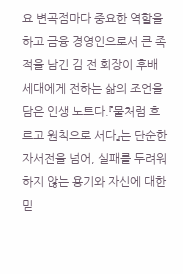요 변곡점마다 중요한 역할을 하고 금융 경영인으로서 큰 족적을 남긴 김 전 회장이 후배 세대에게 전하는 삶의 조언을 담은 인생 노트다.『물처럼 흐르고 원칙으로 서다』는 단순한 자서전을 넘어, 실패를 두려워하지 않는 용기와 자신에 대한 믿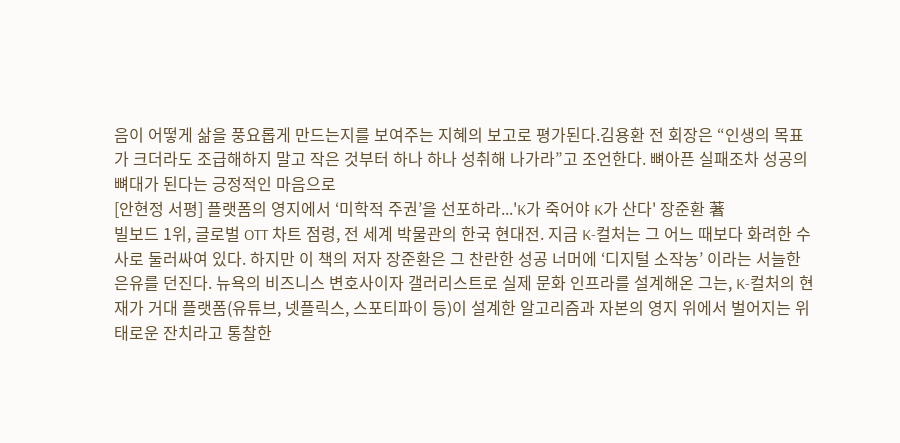음이 어떻게 삶을 풍요롭게 만드는지를 보여주는 지혜의 보고로 평가된다.김용환 전 회장은 “인생의 목표가 크더라도 조급해하지 말고 작은 것부터 하나 하나 성취해 나가라”고 조언한다. 뼈아픈 실패조차 성공의 뼈대가 된다는 긍정적인 마음으로
[안현정 서평] 플랫폼의 영지에서 ‘미학적 주권’을 선포하라...'K가 죽어야 K가 산다' 장준환 著
빌보드 1위, 글로벌 OTT 차트 점령, 전 세계 박물관의 한국 현대전. 지금 K-컬처는 그 어느 때보다 화려한 수사로 둘러싸여 있다. 하지만 이 책의 저자 장준환은 그 찬란한 성공 너머에 ‘디지털 소작농’ 이라는 서늘한 은유를 던진다. 뉴욕의 비즈니스 변호사이자 갤러리스트로 실제 문화 인프라를 설계해온 그는, K-컬처의 현재가 거대 플랫폼(유튜브, 넷플릭스, 스포티파이 등)이 설계한 알고리즘과 자본의 영지 위에서 벌어지는 위태로운 잔치라고 통찰한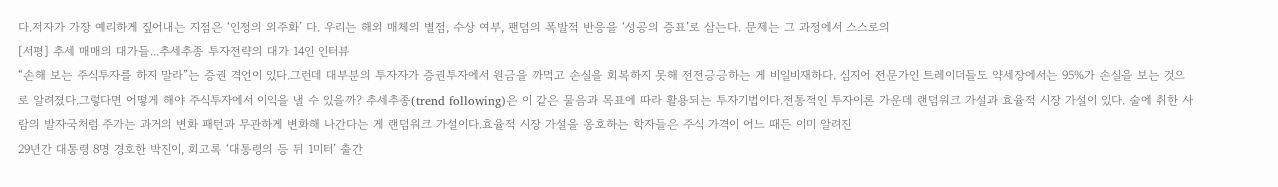다.저자가 가장 예리하게 짚어내는 지점은 ‘인정의 외주화’ 다. 우리는 해외 매체의 별점, 수상 여부, 팬덤의 폭발적 반응을 ‘성공의 증표’로 삼는다. 문제는 그 과정에서 스스로의
[서평] 추세 매매의 대가들...추세추종 투자전략의 대가 14인 인터뷰
“손해 보는 주식투자를 하지 말라”는 증권 격언이 있다.그런데 대부분의 투자자가 증권투자에서 원금을 까먹고 손실을 회복하지 못해 전전긍긍하는 게 비일비재하다. 심지어 전문가인 트레이더들도 약세장에서는 95%가 손실을 보는 것으로 알려졌다.그렇다면 어떻게 해야 주식투자에서 이익을 낼 수 있을까? 추세추종(trend following)은 이 같은 물음과 목표에 따라 활용되는 투자기법이다.전통적인 투자이론 가운데 랜덤워크 가설과 효율적 시장 가설이 있다. 술에 취한 사람의 발자국처럼 주가는 과거의 변화 패턴과 무관하게 변화해 나간다는 게 랜덤워크 가설이다.효율적 시장 가설을 옹호하는 학자들은 주식 가격이 어느 때든 이미 알려진
29년간 대통령 8명 경호한 박진이, 회고록 ‘대통령의 등 뒤 1미터’ 출간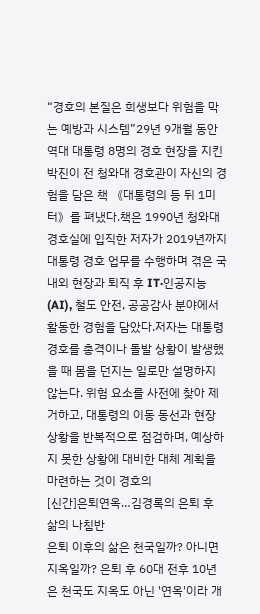“경호의 본질은 희생보다 위험을 막는 예방과 시스템”29년 9개월 동안 역대 대통령 8명의 경호 현장을 지킨 박진이 전 청와대 경호관이 자신의 경험을 담은 책 《대통령의 등 뒤 1미터》를 펴냈다.책은 1990년 청와대 경호실에 입직한 저자가 2019년까지 대통령 경호 업무를 수행하며 겪은 국내외 현장과 퇴직 후 IT·인공지능(AI), 철도 안전, 공공감사 분야에서 활동한 경험을 담았다.저자는 대통령 경호를 총격이나 돌발 상황이 발생했을 때 몸을 던지는 일로만 설명하지 않는다. 위험 요소를 사전에 찾아 제거하고, 대통령의 이동 동선과 현장 상황을 반복적으로 점검하며, 예상하지 못한 상황에 대비한 대체 계획을 마련하는 것이 경호의
[신간]은퇴연옥…김경록의 은퇴 후 삶의 나침반
은퇴 이후의 삶은 천국일까? 아니면 지옥일까? 은퇴 후 60대 전후 10년은 천국도 지옥도 아닌 '연옥'이라 개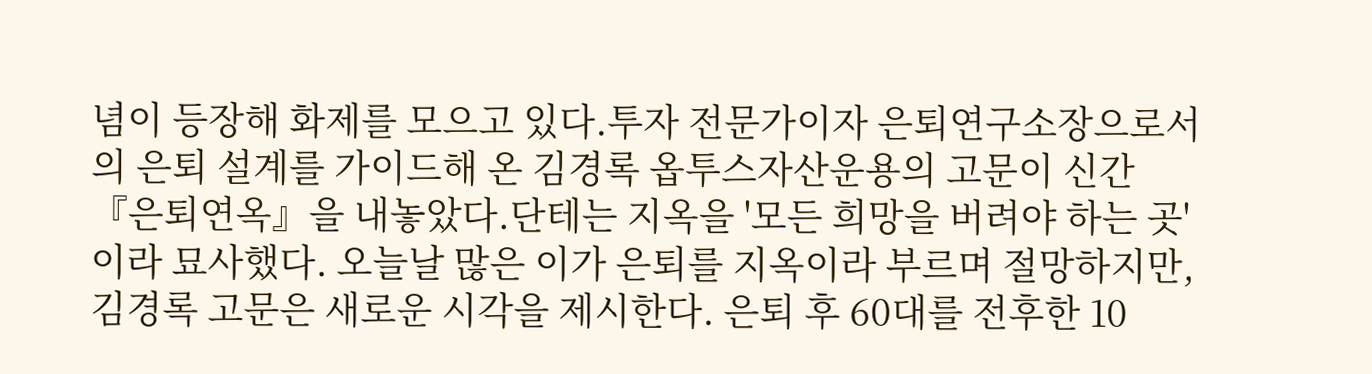념이 등장해 화제를 모으고 있다.투자 전문가이자 은퇴연구소장으로서의 은퇴 설계를 가이드해 온 김경록 옵투스자산운용의 고문이 신간 『은퇴연옥』을 내놓았다.단테는 지옥을 '모든 희망을 버려야 하는 곳'이라 묘사했다. 오늘날 많은 이가 은퇴를 지옥이라 부르며 절망하지만, 김경록 고문은 새로운 시각을 제시한다. 은퇴 후 60대를 전후한 10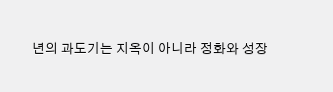년의 과도기는 지옥이 아니라 정화와 성장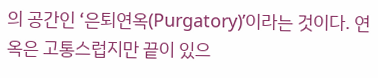의 공간인 ‘은퇴연옥(Purgatory)’이라는 것이다. 연옥은 고통스럽지만 끝이 있으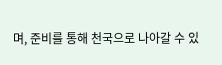며, 준비를 통해 천국으로 나아갈 수 있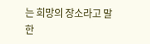는 희망의 장소라고 말한